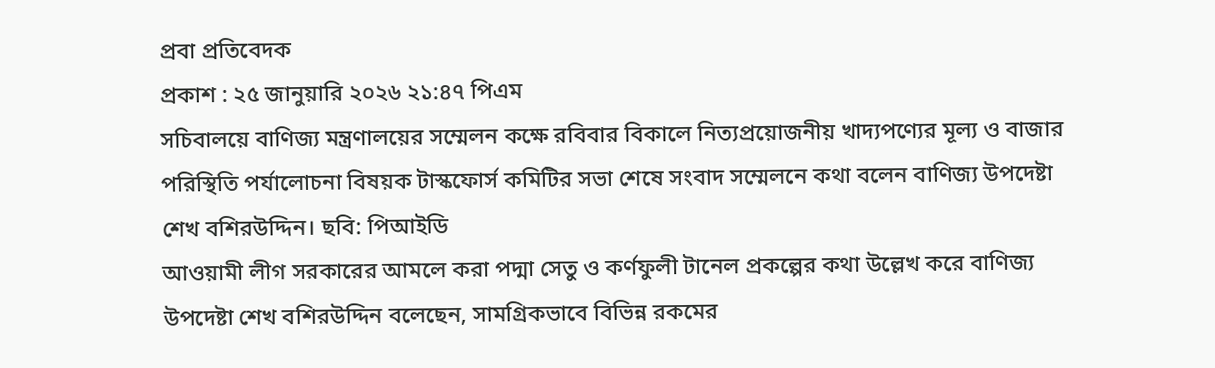প্রবা প্রতিবেদক
প্রকাশ : ২৫ জানুয়ারি ২০২৬ ২১:৪৭ পিএম
সচিবালয়ে বাণিজ্য মন্ত্রণালয়ের সম্মেলন কক্ষে রবিবার বিকালে নিত্যপ্রয়োজনীয় খাদ্যপণ্যের মূল্য ও বাজার পরিস্থিতি পর্যালোচনা বিষয়ক টাস্কফোর্স কমিটির সভা শেষে সংবাদ সম্মেলনে কথা বলেন বাণিজ্য উপদেষ্টা শেখ বশিরউদ্দিন। ছবি: পিআইডি
আওয়ামী লীগ সরকারের আমলে করা পদ্মা সেতু ও কর্ণফুলী টানেল প্রকল্পের কথা উল্লেখ করে বাণিজ্য উপদেষ্টা শেখ বশিরউদ্দিন বলেছেন, সামগ্রিকভাবে বিভিন্ন রকমের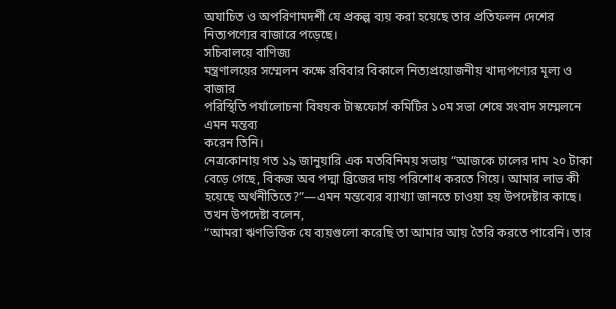অযাচিত ও অপরিণামদর্শী যে প্রকল্প ব্যয় করা হয়েছে তার প্রতিফলন দেশের নিত্যপণ্যের বাজারে পড়েছে।
সচিবালয়ে বাণিজ্য
মন্ত্রণালয়ের সম্মেলন কক্ষে রবিবার বিকালে নিত্যপ্রয়োজনীয় খাদ্যপণ্যের মূল্য ও বাজার
পরিস্থিতি পর্যালোচনা বিষয়ক টাস্কফোর্স কমিটির ১০ম সভা শেষে সংবাদ সম্মেলনে এমন মন্তব্য
করেন তিনি।
নেত্রকোনায় গত ১৯ জানুয়ারি এক মতবিনিময় সভায় “আজকে চালের দাম ২০ টাকা বেড়ে গেছে, বিকজ অব পদ্মা ব্রিজের দায় পরিশোধ করতে গিয়ে। আমার লাভ কী হয়েছে অর্থনীতিতে?”—এমন মন্তব্যের ব্যাখ্যা জানতে চাওয়া হয় উপদেষ্টার কাছে।
তখন উপদেষ্টা বলেন,
“আমরা ঋণভিত্তিক যে ব্যয়গুলো করেছি তা আমার আয় তৈরি করতে পারেনি। তার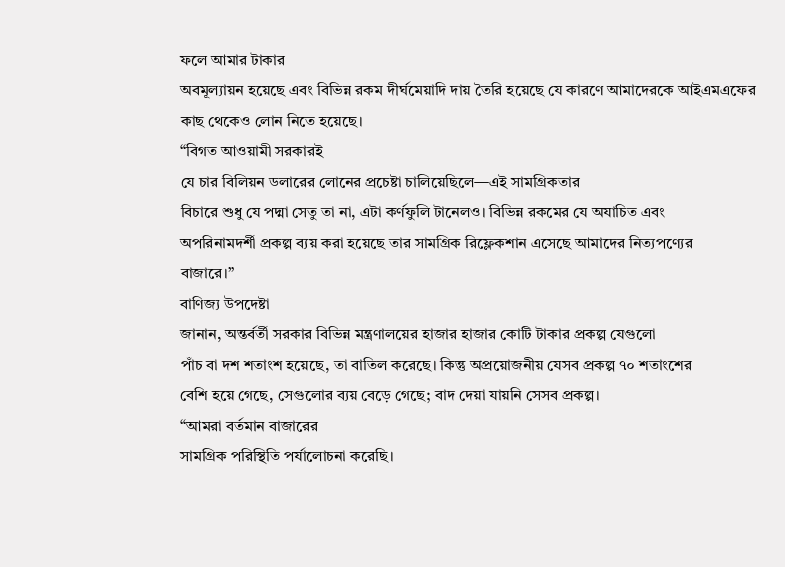ফলে আমার টাকার
অবমূল্যায়ন হয়েছে এবং বিভিন্ন রকম দীর্ঘমেয়াদি দায় তৈরি হয়েছে যে কারণে আমাদেরকে আইএমএফের
কাছ থেকেও লোন নিতে হয়েছে।
“বিগত আওয়ামী সরকারই
যে চার বিলিয়ন ডলারের লোনের প্রচেষ্টা চালিয়েছিলে—এই সামগ্রিকতার
বিচারে শুধু যে পদ্মা সেতু তা না, এটা কর্ণফুলি টানেলও। বিভিন্ন রকমের যে অযাচিত এবং
অপরিনামদর্শী প্রকল্প ব্যয় করা হয়েছে তার সামগ্রিক রিফ্লেকশান এসেছে আমাদের নিত্যপণ্যের
বাজারে।”
বাণিজ্য উপদেষ্টা
জানান, অন্তর্বর্তী সরকার বিভিন্ন মন্ত্রণালয়ের হাজার হাজার কোটি টাকার প্রকল্প যেগুলো
পাঁচ বা দশ শতাংশ হয়েছে, তা বাতিল করেছে। কিন্তু অপ্রয়োজনীয় যেসব প্রকল্প ৭০ শতাংশের
বেশি হয়ে গেছে, সেগুলোর ব্যয় বেড়ে গেছে; বাদ দেয়া যায়নি সেসব প্রকল্প।
“আমরা বর্তমান বাজারের
সামগ্রিক পরিস্থিতি পর্যালোচনা করেছি।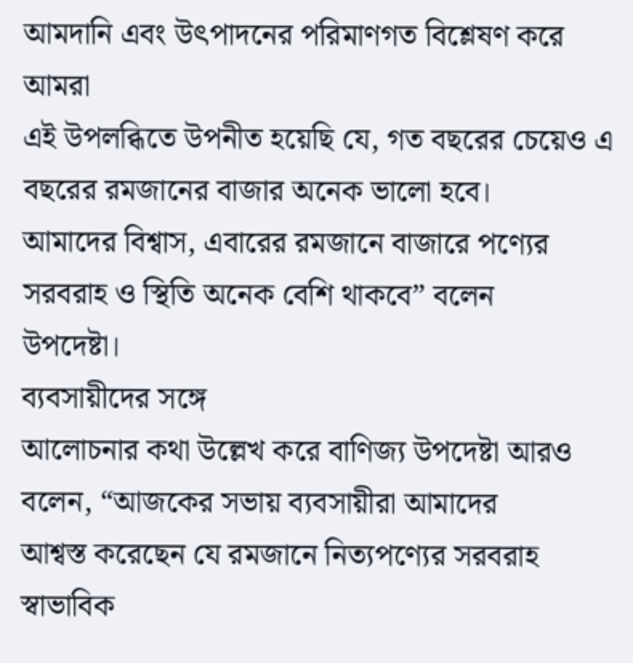আমদানি এবং উৎপাদনের পরিমাণগত বিশ্লেষণ করে আমরা
এই উপলব্ধিতে উপনীত হয়েছি যে, গত বছরের চেয়েও এ বছরের রমজানের বাজার অনেক ভালো হবে।
আমাদের বিশ্বাস, এবারের রমজানে বাজারে পণ্যের সরবরাহ ও স্থিতি অনেক বেশি থাকবে” বলেন
উপদেষ্টা।
ব্যবসায়ীদের সঙ্গে
আলোচনার কথা উল্লেখ করে বাণিজ্য উপদেষ্টা আরও বলেন, “আজকের সভায় ব্যবসায়ীরা আমাদের
আশ্বস্ত করেছেন যে রমজানে নিত্যপণ্যের সরবরাহ স্বাভাবিক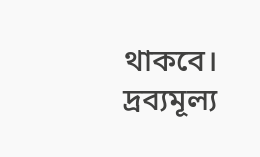থাকবে। দ্রব্যমূল্য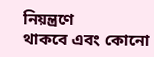নিয়ন্ত্রণে
থাকবে এবং কোনো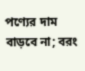পণ্যের দাম বাড়বে না; বরং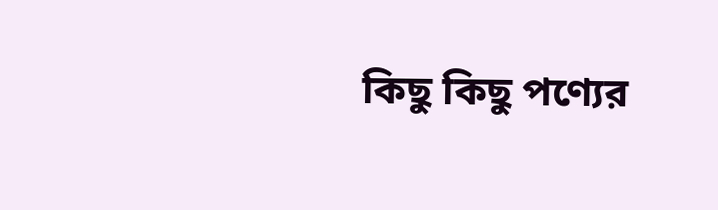কিছু কিছু পণ্যের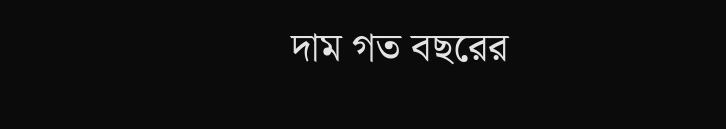দাম গত বছরের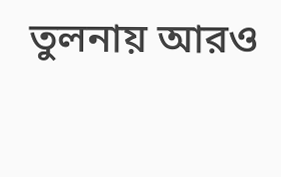তুলনায় আরও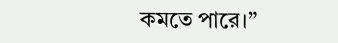কমতে পারে।”